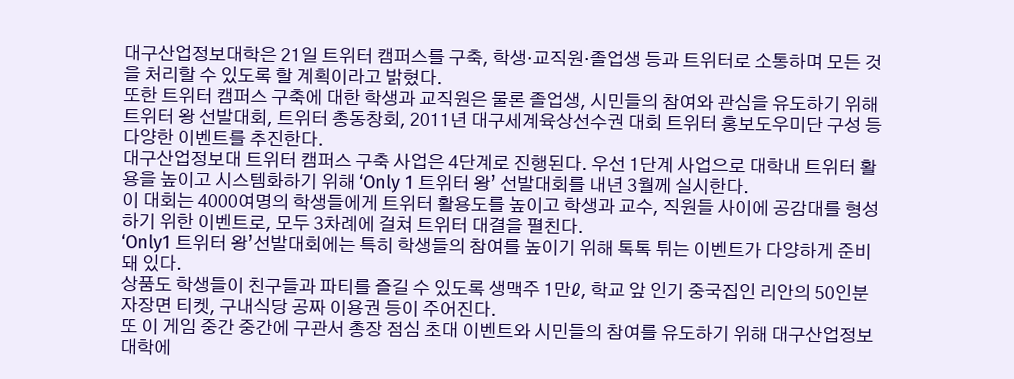대구산업정보대학은 21일 트위터 캠퍼스를 구축, 학생·교직원·졸업생 등과 트위터로 소통하며 모든 것을 처리할 수 있도록 할 계획이라고 밝혔다.
또한 트위터 캠퍼스 구축에 대한 학생과 교직원은 물론 졸업생, 시민들의 참여와 관심을 유도하기 위해 트위터 왕 선발대회, 트위터 총동창회, 2011년 대구세계육상선수권 대회 트위터 홍보도우미단 구성 등 다양한 이벤트를 추진한다.
대구산업정보대 트위터 캠퍼스 구축 사업은 4단계로 진행된다. 우선 1단계 사업으로 대학내 트위터 활용을 높이고 시스템화하기 위해 ‘Only 1 트위터 왕’ 선발대회를 내년 3월께 실시한다.
이 대회는 4000여명의 학생들에게 트위터 활용도를 높이고 학생과 교수, 직원들 사이에 공감대를 형성하기 위한 이벤트로, 모두 3차례에 걸쳐 트위터 대결을 펼친다.
‘Only1 트위터 왕’선발대회에는 특히 학생들의 참여를 높이기 위해 톡톡 튀는 이벤트가 다양하게 준비돼 있다.
상품도 학생들이 친구들과 파티를 즐길 수 있도록 생맥주 1만ℓ, 학교 앞 인기 중국집인 리안의 50인분 자장면 티켓, 구내식당 공짜 이용권 등이 주어진다.
또 이 게임 중간 중간에 구관서 총장 점심 초대 이벤트와 시민들의 참여를 유도하기 위해 대구산업정보대학에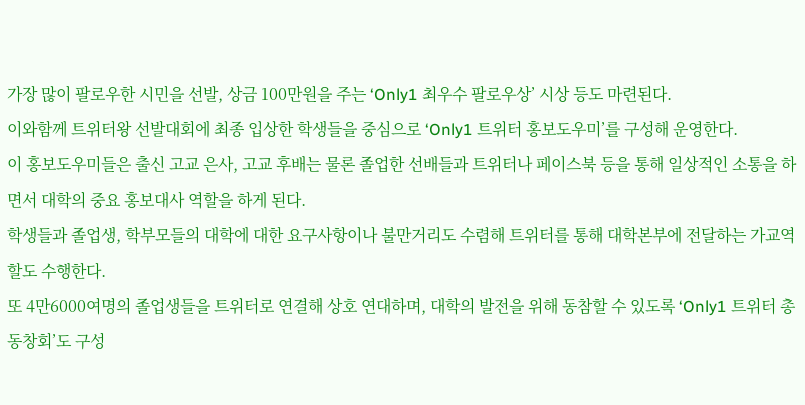가장 많이 팔로우한 시민을 선발, 상금 100만원을 주는 ‘Only1 최우수 팔로우상’ 시상 등도 마련된다.
이와함께 트위터왕 선발대회에 최종 입상한 학생들을 중심으로 ‘Only1 트위터 홍보도우미’를 구성해 운영한다.
이 홍보도우미들은 출신 고교 은사, 고교 후배는 물론 졸업한 선배들과 트위터나 페이스북 등을 통해 일상적인 소통을 하면서 대학의 중요 홍보대사 역할을 하게 된다.
학생들과 졸업생, 학부모들의 대학에 대한 요구사항이나 불만거리도 수렴해 트위터를 통해 대학본부에 전달하는 가교역할도 수행한다.
또 4만6000여명의 졸업생들을 트위터로 연결해 상호 연대하며, 대학의 발전을 위해 동참할 수 있도록 ‘Only1 트위터 총동창회’도 구성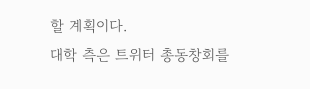할 계획이다.
대학 측은 트위터 총동창회를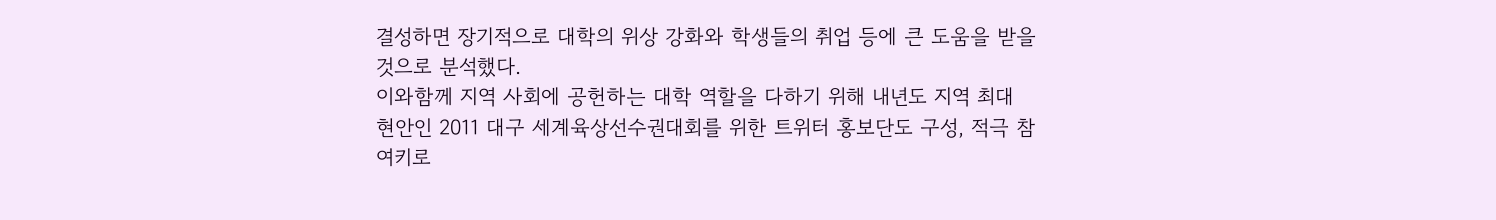결성하면 장기적으로 대학의 위상 강화와 학생들의 취업 등에 큰 도움을 받을 것으로 분석했다.
이와함께 지역 사회에 공헌하는 대학 역할을 다하기 위해 내년도 지역 최대 현안인 2011 대구 세계육상선수권대회를 위한 트위터 홍보단도 구성, 적극 참여키로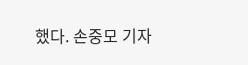했다. 손중모 기자